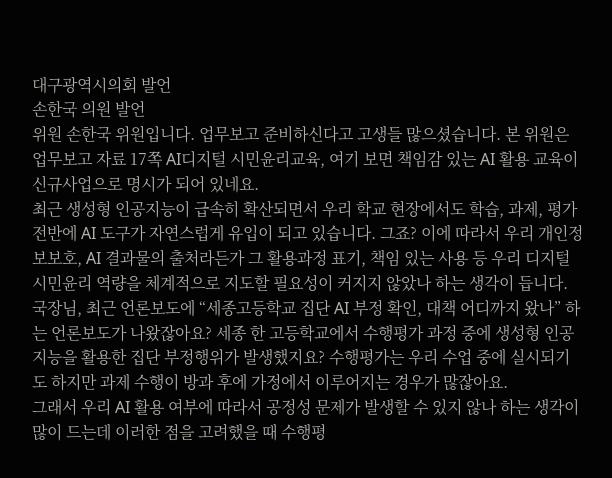대구광역시의회 발언
손한국 의원 발언
위원 손한국 위원입니다. 업무보고 준비하신다고 고생들 많으셨습니다. 본 위원은 업무보고 자료 17쪽 AI디지털 시민윤리교육, 여기 보면 책임감 있는 AI 활용 교육이 신규사업으로 명시가 되어 있네요.
최근 생성형 인공지능이 급속히 확산되면서 우리 학교 현장에서도 학습, 과제, 평가 전반에 AI 도구가 자연스럽게 유입이 되고 있습니다. 그죠? 이에 따라서 우리 개인정보보호, AI 결과물의 출처라든가 그 활용과정 표기, 책임 있는 사용 등 우리 디지털 시민윤리 역량을 체계적으로 지도할 필요성이 커지지 않았나 하는 생각이 듭니다.
국장님, 최근 언론보도에 “세종고등학교 집단 AI 부정 확인, 대책 어디까지 왔나” 하는 언론보도가 나왔잖아요? 세종 한 고등학교에서 수행평가 과정 중에 생성형 인공지능을 활용한 집단 부정행위가 발생했지요? 수행평가는 우리 수업 중에 실시되기도 하지만 과제 수행이 방과 후에 가정에서 이루어지는 경우가 많잖아요.
그래서 우리 AI 활용 여부에 따라서 공정성 문제가 발생할 수 있지 않나 하는 생각이 많이 드는데 이러한 점을 고려했을 때 수행평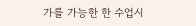가를 가능한 한 수업시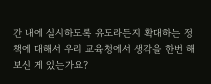간 내에 실시하도록 유도라든지 확대하는 정책에 대해서 우리 교육청에서 생각을 한번 해보신 게 있는가요?